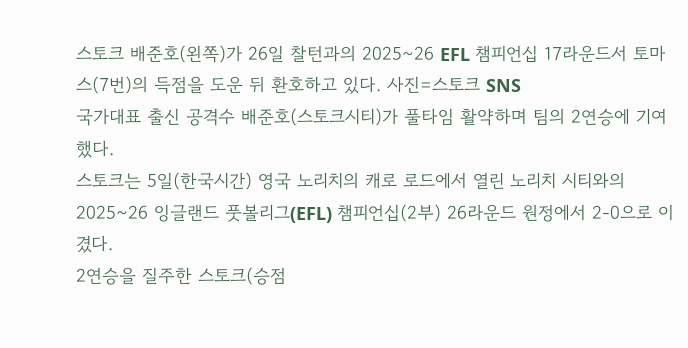스토크 배준호(왼쪽)가 26일 찰턴과의 2025~26 EFL 챔피언십 17라운드서 토마스(7번)의 득점을 도운 뒤 환호하고 있다. 사진=스토크 SNS
국가대표 출신 공격수 배준호(스토크시티)가 풀타임 활약하며 팀의 2연승에 기여했다.
스토크는 5일(한국시간) 영국 노리치의 캐로 로드에서 열린 노리치 시티와의 2025~26 잉글랜드 풋볼리그(EFL) 챔피언십(2부) 26라운드 원정에서 2-0으로 이겼다.
2연승을 질주한 스토크(승점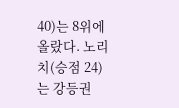40)는 8위에 올랐다. 노리치(승점 24)는 강등권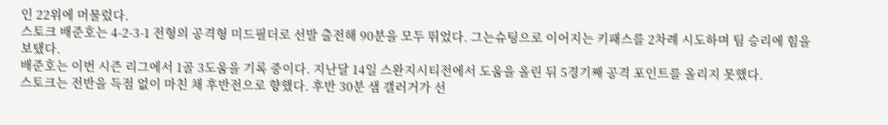인 22위에 머물렀다.
스토크 배준호는 4-2-3-1 전형의 공격형 미드필더로 선발 출전해 90분을 모두 뛰었다. 그는슈팅으로 이어지는 키패스를 2차례 시도하며 팀 승리에 힘을 보탰다.
배준호는 이번 시즌 리그에서 1골 3도움을 기록 중이다. 지난달 14일 스완지시티전에서 도움을 올린 뒤 5경기째 공격 포인트를 올리지 못했다.
스토크는 전반을 득점 없이 마친 채 후반전으로 향했다. 후반 30분 샘 갤러거가 선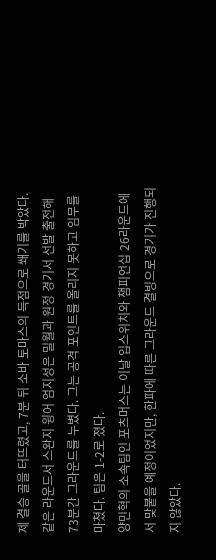제 결승 골을 터뜨렸고, 7분 뒤 소바 토마스의 득점으로 쐐기를 박았다.
같은 라운드서 스완지 윙어 엄지성은 밀월과 원정 경기서 선발 출전해 73분간 그라운드를 누볐다. 그는 공격 포인트를 올리지 못하고 임무를 마쳤다. 팀은 1-2로 졌다.
양민혁의 소속팀인 포츠머스는 이날 입스위치와 챔피언십 26라운드에서 맞붙을 예정이었지만, 한파에 따른 그라운드 결빙으로 경기가 진행되지 않았다.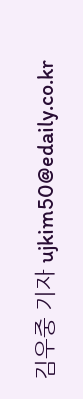김우중 기자 ujkim50@edaily.co.kr